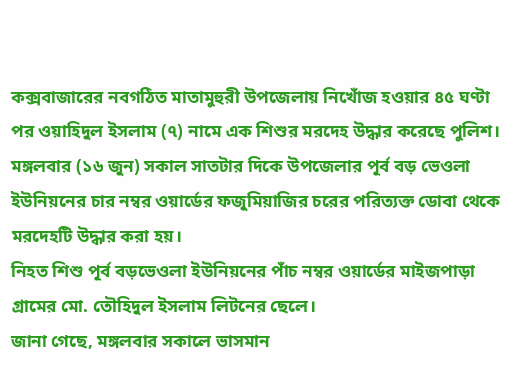কক্সবাজারের নবগঠিত মাতামুহুরী উপজেলায় নিখোঁজ হওয়ার ৪৫ ঘণ্টা পর ওয়াহিদুল ইসলাম (৭) নামে এক শিশুর মরদেহ উদ্ধার করেছে পুলিশ। মঙ্গলবার (১৬ জুন) সকাল সাতটার দিকে উপজেলার পূর্ব বড় ভেওলা ইউনিয়নের চার নম্বর ওয়ার্ডের ফজুমিয়াজির চরের পরিত্যক্ত ডোবা থেকে মরদেহটি উদ্ধার করা হয়।
নিহত শিশু পূর্ব বড়ভেওলা ইউনিয়নের পাঁচ নম্বর ওয়ার্ডের মাইজপাড়া গ্রামের মো. তৌহিদুল ইসলাম লিটনের ছেলে।
জানা গেছে, মঙ্গলবার সকালে ভাসমান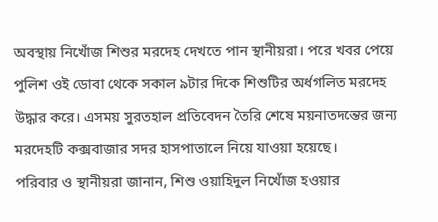অবস্থায় নিখোঁজ শিশুর মরদেহ দেখতে পান স্থানীয়রা। পরে খবর পেয়ে পুলিশ ওই ডোবা থেকে সকাল ৯টার দিকে শিশুটির অর্ধগলিত মরদেহ উদ্ধার করে। এসময় সুরতহাল প্রতিবেদন তৈরি শেষে ময়নাতদন্তের জন্য মরদেহটি কক্সবাজার সদর হাসপাতালে নিয়ে যাওয়া হয়েছে।
পরিবার ও স্থানীয়রা জানান, শিশু ওয়াহিদুল নিখোঁজ হওয়ার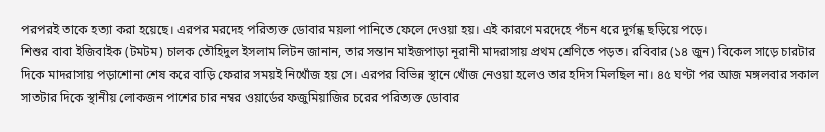পরপরই তাকে হত্যা করা হয়েছে। এরপর মরদেহ পরিত্যক্ত ডোবার ময়লা পানিতে ফেলে দেওয়া হয়। এই কারণে মরদেহে পঁচন ধরে দুর্গন্ধ ছড়িয়ে পড়ে।
শিশুর বাবা ইজিবাইক (টমটম) চালক তৌহিদুল ইসলাম লিটন জানান, তার সন্তান মাইজপাড়া নূরানী মাদরাসায় প্রথম শ্রেণিতে পড়ত। রবিবার (১৪ জুন) বিকেল সাড়ে চারটার দিকে মাদরাসায় পড়াশোনা শেষ করে বাড়ি ফেরার সময়ই নিখোঁজ হয় সে। এরপর বিভিন্ন স্থানে খোঁজ নেওয়া হলেও তার হদিস মিলছিল না। ৪৫ ঘণ্টা পর আজ মঙ্গলবার সকাল সাতটার দিকে স্থানীয় লোকজন পাশের চার নম্বর ওয়ার্ডের ফজুমিয়াজির চরের পরিত্যক্ত ডোবার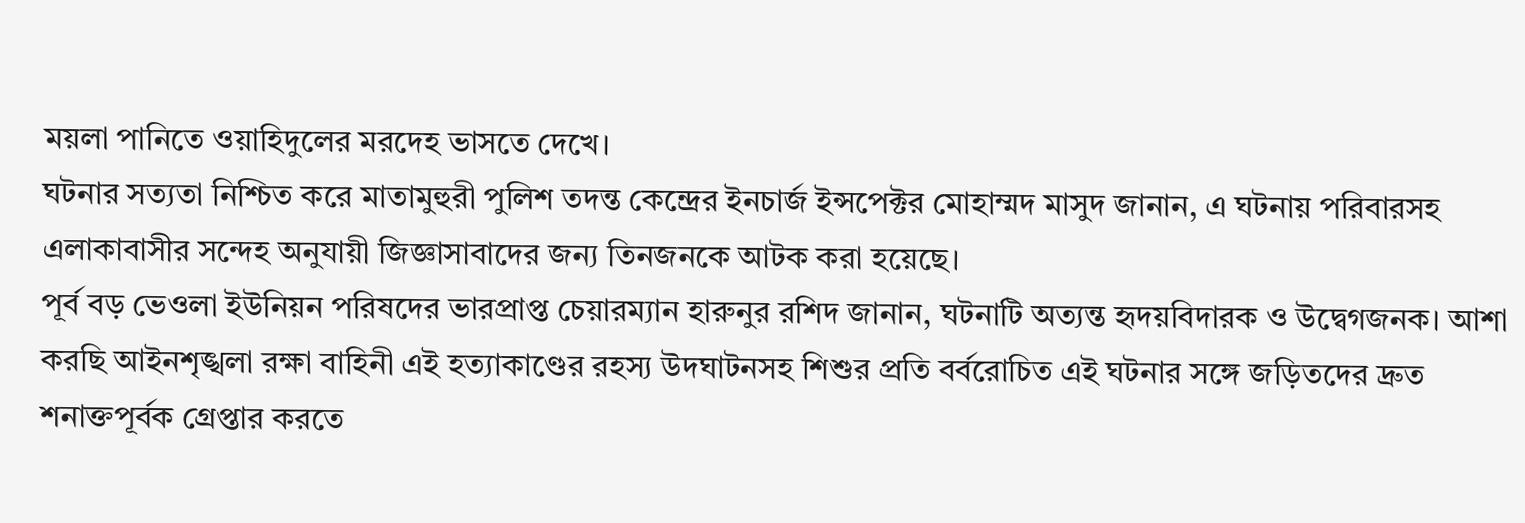ময়লা পানিতে ওয়াহিদুলের মরদেহ ভাসতে দেখে।
ঘটনার সত্যতা নিশ্চিত করে মাতামুহুরী পুলিশ তদন্ত কেন্দ্রের ইনচার্জ ইন্সপেক্টর মোহাম্মদ মাসুদ জানান, এ ঘটনায় পরিবারসহ এলাকাবাসীর সন্দেহ অনুযায়ী জিজ্ঞাসাবাদের জন্য তিনজনকে আটক করা হয়েছে।
পূর্ব বড় ভেওলা ইউনিয়ন পরিষদের ভারপ্রাপ্ত চেয়ারম্যান হারুনুর রশিদ জানান, ঘটনাটি অত্যন্ত হৃদয়বিদারক ও উদ্বেগজনক। আশা করছি আইনশৃঙ্খলা রক্ষা বাহিনী এই হত্যাকাণ্ডের রহস্য উদঘাটনসহ শিশুর প্রতি বর্বরোচিত এই ঘটনার সঙ্গে জড়িতদের দ্রুত শনাক্তপূর্বক গ্রেপ্তার করতে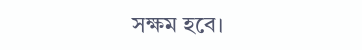সক্ষম হবে।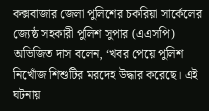কক্সবাজার জেলা পুলিশের চকরিয়া সার্কেলের জ্যেষ্ঠ সহকারী পুলিশ সুপার (এএসপি) অভিজিত দাস বলেন, ‘খবর পেয়ে পুলিশ নিখোঁজ শিশুটির মরদেহ উদ্ধার করেছে। এই ঘটনায়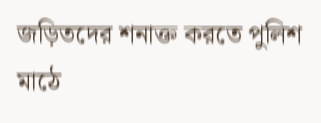জড়িতদের শনাক্ত করতে পুলিশ মাঠে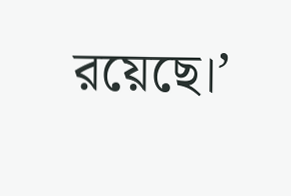রয়েছে।’